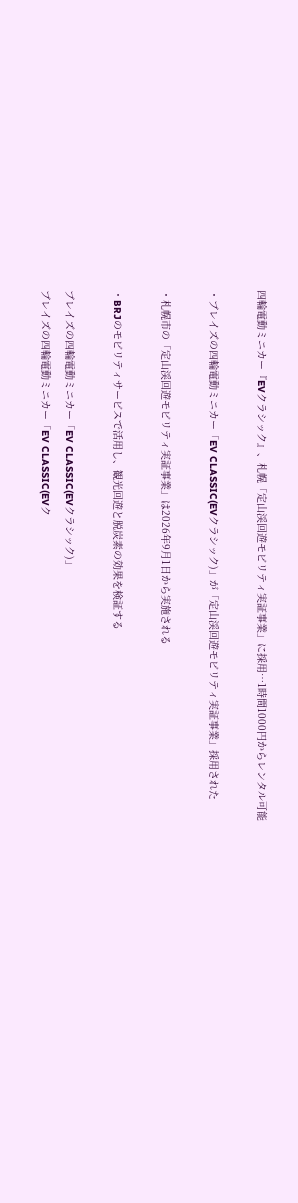四輪電動ミニカー『EVクラシック』、札幌「定山渓回遊モビリティ実証事業」に採用…1時間1000円からレンタル可能

・ブレイズの四輪電動ミニカー「EV CLASSIC(EVクラシック)」が「定山渓回遊モビリティ実証事業」採用された

・札幌市の「定山渓回遊モビリティ実証事業」は2026年9月1日から実施される

・BRJのモビリティサービスで活用し、観光回遊と脱炭素の効果を検証する

ブレイズの四輪電動ミニカー「EV CLASSIC(EVクラシック)」
ブレイズの四輪電動ミニカー「EV CLASSIC(EVク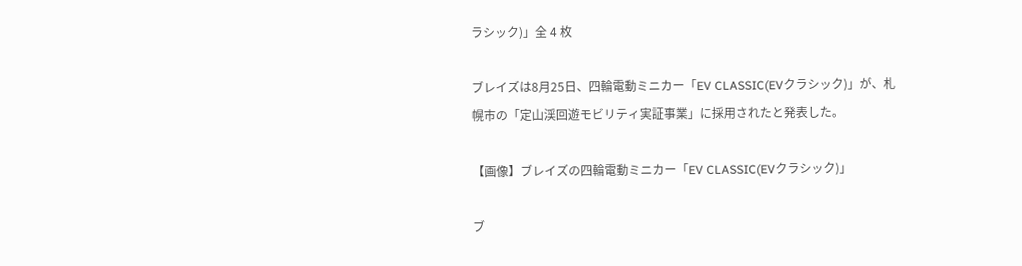ラシック)」全 4 枚

ブレイズは8月25日、四輪電動ミニカー「EV CLASSIC(EVクラシック)」が、札幌市の「定山渓回遊モビリティ実証事業」に採用されたと発表した。

【画像】ブレイズの四輪電動ミニカー「EV CLASSIC(EVクラシック)」

ブ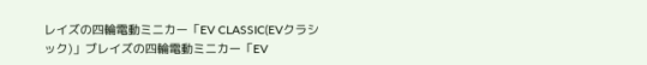レイズの四輪電動ミニカー「EV CLASSIC(EVクラシック)」ブレイズの四輪電動ミニカー「EV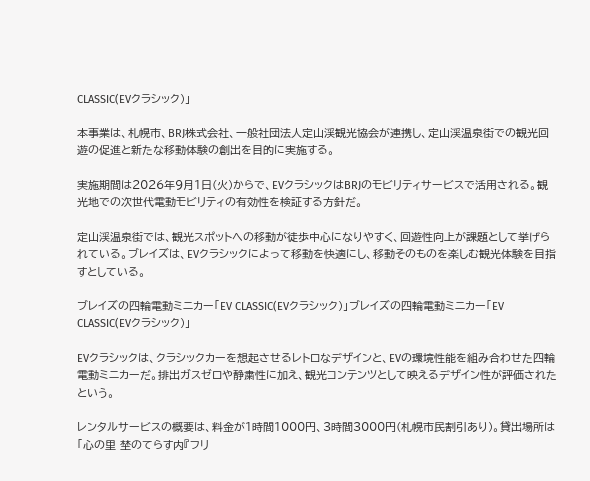CLASSIC(EVクラシック)」

本事業は、札幌市、BRJ株式会社、一般社団法人定山渓観光協会が連携し、定山渓温泉街での観光回遊の促進と新たな移動体験の創出を目的に実施する。

実施期間は2026年9月1日(火)からで、EVクラシックはBRJのモビリティサービスで活用される。観光地での次世代電動モビリティの有効性を検証する方針だ。

定山渓温泉街では、観光スポットへの移動が徒歩中心になりやすく、回遊性向上が課題として挙げられている。ブレイズは、EVクラシックによって移動を快適にし、移動そのものを楽しむ観光体験を目指すとしている。

ブレイズの四輪電動ミニカー「EV CLASSIC(EVクラシック)」ブレイズの四輪電動ミニカー「EV CLASSIC(EVクラシック)」

EVクラシックは、クラシックカーを想起させるレトロなデザインと、EVの環境性能を組み合わせた四輪電動ミニカーだ。排出ガスゼロや静粛性に加え、観光コンテンツとして映えるデザイン性が評価されたという。

レンタルサービスの概要は、料金が1時間1000円、3時間3000円(札幌市民割引あり)。貸出場所は「心の里 埜のてらす内『フリ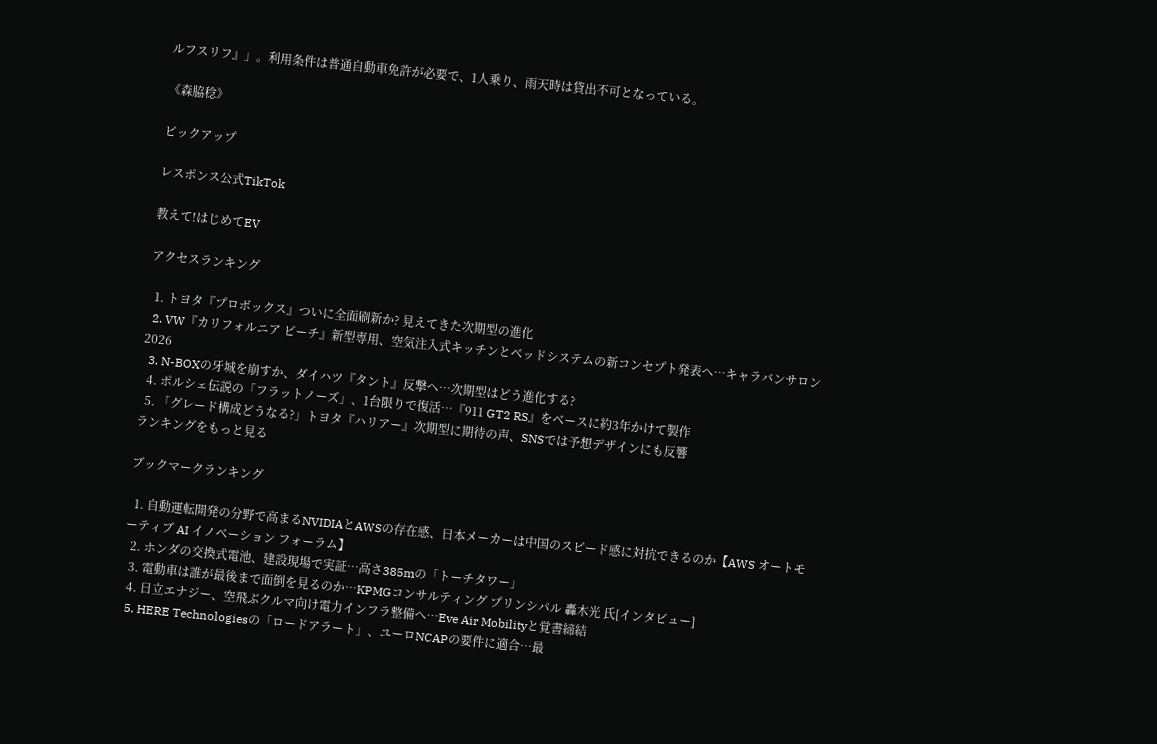ルフスリフ』」。利用条件は普通自動車免許が必要で、1人乗り、雨天時は貸出不可となっている。

《森脇稔》

ピックアップ

レスポンス公式TikTok

教えて!はじめてEV

アクセスランキング

  1. トヨタ『プロボックス』ついに全面刷新か? 見えてきた次期型の進化
  2. VW『カリフォルニア ビーチ』新型専用、空気注入式キッチンとベッドシステムの新コンセプト発表へ…キャラバンサロン2026
  3. N-BOXの牙城を崩すか、ダイハツ『タント』反撃へ…次期型はどう進化する?
  4. ポルシェ伝説の「フラットノーズ」、1台限りで復活…『911 GT2 RS』をベースに約3年かけて製作
  5. 「グレード構成どうなる?」トヨタ『ハリアー』次期型に期待の声、SNSでは予想デザインにも反響
ランキングをもっと見る

ブックマークランキング

  1. 自動運転開発の分野で高まるNVIDIAとAWSの存在感、日本メーカーは中国のスピード感に対抗できるのか【AWS オートモーティブ AI イノベーション フォーラム】
  2. ホンダの交換式電池、建設現場で実証…高さ385mの「トーチタワー」
  3. 電動車は誰が最後まで面倒を見るのか…KPMGコンサルティング プリンシパル 轟木光 氏[インタビュー]
  4. 日立エナジー、空飛ぶクルマ向け電力インフラ整備へ…Eve Air Mobilityと覚書締結
  5. HERE Technologiesの「ロードアラート」、ユーロNCAPの要件に適合…最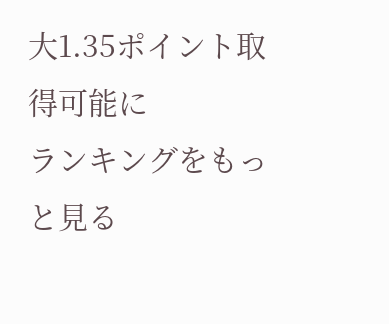大1.35ポイント取得可能に
ランキングをもっと見る